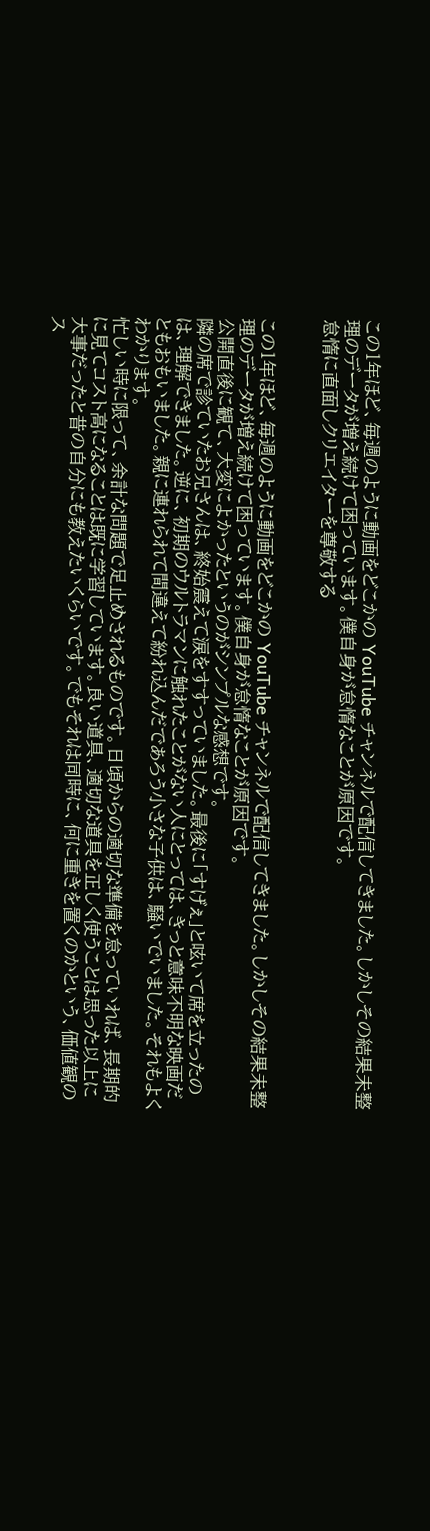この1年ほど、毎週のように動画をどこかの YouTube チャンネルで配信してきました。しかしその結果未整理のデータが増え続けて困っています。僕自身が怠惰なことが原因です。
怠惰に直面しクリエイターを尊敬する


この1年ほど、毎週のように動画をどこかの YouTube チャンネルで配信してきました。しかしその結果未整理のデータが増え続けて困っています。僕自身が怠惰なことが原因です。
公開直後に観て、大変によかったというのがシンプルな感想です。
隣の席で診ていたお兄さんは、終始震えて涙をすすっていました。最後に「すげぇ」と呟いて席を立ったのは、理解できました。逆に、初期のウルトラマンに触れたことがない人にとっては、きっと意味不明な映画だともおもいました。親に連れられて間違えて紛れ込んだであろう小さな子供は、騒いでいました。それもよくわかります。
忙しい時に限って、余計な問題で足止めされるものです。日頃からの適切な準備を怠っていれば、長期的に見てコスト高になることは既に学習しています。良い道具、適切な道具を正しく使うことは思った以上に大事だったと昔の自分にも教えたいくらいです。でもそれは同時に、何に重きを置くのかという、価値観のス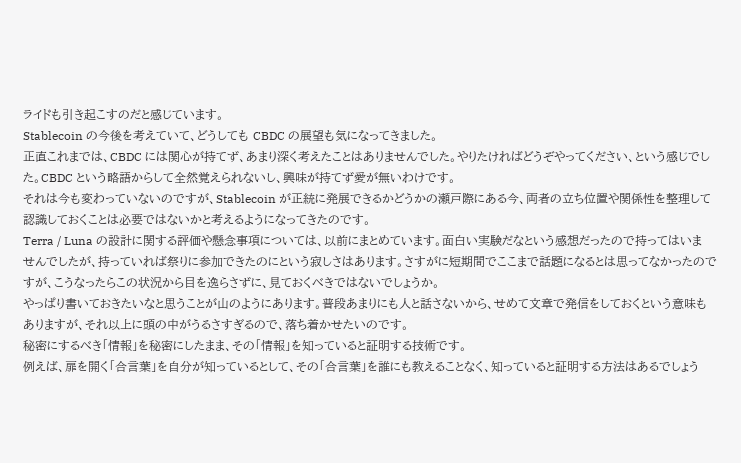ライドも引き起こすのだと感じています。
Stablecoin の今後を考えていて、どうしても CBDC の展望も気になってきました。
正直これまでは、CBDC には関心が持てず、あまり深く考えたことはありませんでした。やりたければどうぞやってください、という感じでした。CBDC という略語からして全然覚えられないし、興味が持てず愛が無いわけです。
それは今も変わっていないのですが、Stablecoin が正統に発展できるかどうかの瀬戸際にある今、両者の立ち位置や関係性を整理して認識しておくことは必要ではないかと考えるようになってきたのです。
Terra / Luna の設計に関する評価や懸念事項については、以前にまとめています。面白い実験だなという感想だったので持ってはいませんでしたが、持っていれば祭りに参加できたのにという寂しさはあります。さすがに短期間でここまで話題になるとは思ってなかったのですが、こうなったらこの状況から目を逸らさずに、見ておくべきではないでしょうか。
やっぱり書いておきたいなと思うことが山のようにあります。普段あまりにも人と話さないから、せめて文章で発信をしておくという意味もありますが、それ以上に頭の中がうるさすぎるので、落ち着かせたいのです。
秘密にするべき「情報」を秘密にしたまま、その「情報」を知っていると証明する技術です。
例えば、扉を開く「合言葉」を自分が知っているとして、その「合言葉」を誰にも教えることなく、知っていると証明する方法はあるでしょう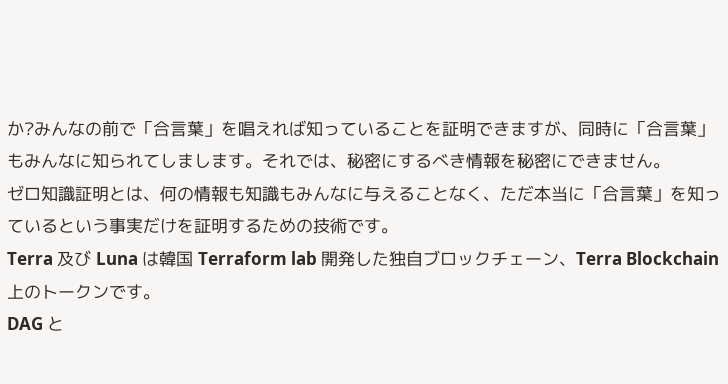か?みんなの前で「合言葉」を唱えれば知っていることを証明できますが、同時に「合言葉」もみんなに知られてしまします。それでは、秘密にするべき情報を秘密にできません。
ゼロ知識証明とは、何の情報も知識もみんなに与えることなく、ただ本当に「合言葉」を知っているという事実だけを証明するための技術です。
Terra 及び Luna は韓国 Terraform lab 開発した独自ブロックチェーン、Terra Blockchain 上のトークンです。
DAG と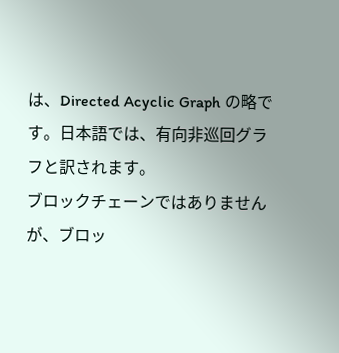は、Directed Acyclic Graph の略です。日本語では、有向非巡回グラフと訳されます。
ブロックチェーンではありませんが、ブロッ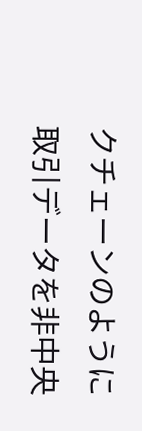クチェーンのように取引データを非中央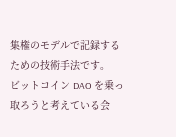集権のモデルで記録するための技術手法です。
ビットコイン DAO を乗っ取ろうと考えている会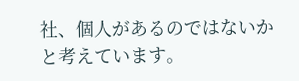社、個人があるのではないかと考えています。